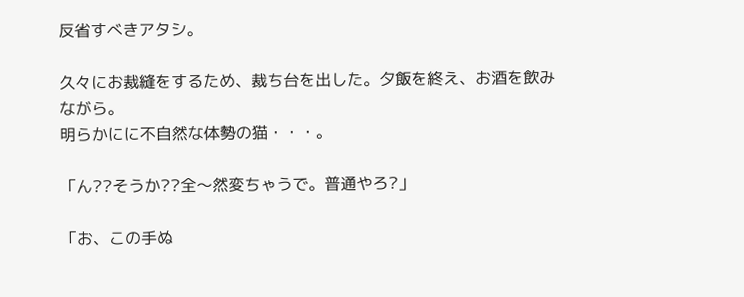反省すべきアタシ。

久々にお裁縫をするため、裁ち台を出した。夕飯を終え、お酒を飲みながら。
明らかにに不自然な体勢の猫・・・。

「ん??そうか??全〜然変ちゃうで。普通やろ?」

「お、この手ぬ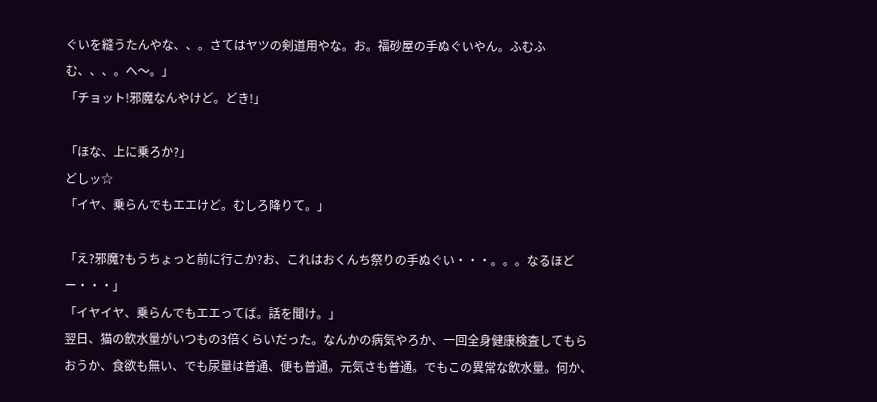ぐいを縫うたんやな、、。さてはヤツの剣道用やな。お。福砂屋の手ぬぐいやん。ふむふむ、、、。へ〜。」
「チョット!邪魔なんやけど。どき!」

「ほな、上に乗ろか?」
どしッ☆
「イヤ、乗らんでもエエけど。むしろ降りて。」

「え?邪魔?もうちょっと前に行こか?お、これはおくんち祭りの手ぬぐい・・・。。。なるほどー・・・」
「イヤイヤ、乗らんでもエエってば。話を聞け。」
翌日、猫の飲水量がいつもの3倍くらいだった。なんかの病気やろか、一回全身健康検査してもらおうか、食欲も無い、でも尿量は普通、便も普通。元気さも普通。でもこの異常な飲水量。何か、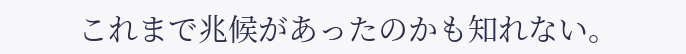これまで兆候があったのかも知れない。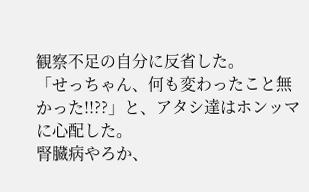観察不足の自分に反省した。
「せっちゃん、何も変わったこと無かった!!??」と、アタシ達はホンッマに心配した。
腎臓病やろか、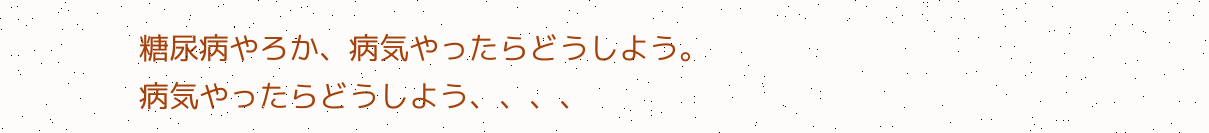糖尿病やろか、病気やったらどうしよう。
病気やったらどうしよう、、、、